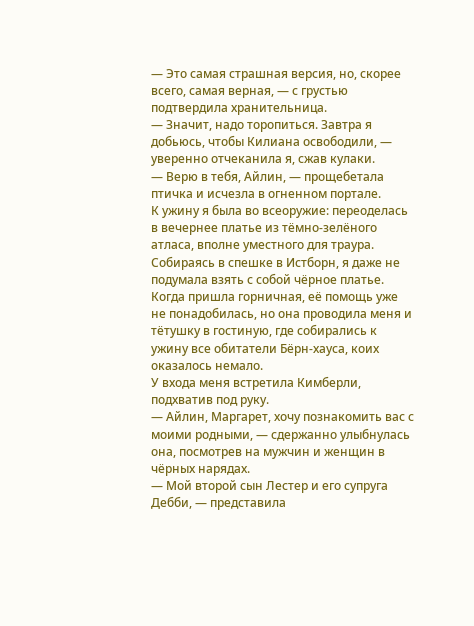— Это самая страшная версия, но, скорее всего, самая верная, — с грустью подтвердила хранительница.
— Значит, надо торопиться. Завтра я добьюсь, чтобы Килиана освободили, — уверенно отчеканила я, сжав кулаки.
— Верю в тебя, Айлин, — прощебетала птичка и исчезла в огненном портале.
К ужину я была во всеоружие: переоделась в вечернее платье из тёмно-зелёного атласа, вполне уместного для траура. Собираясь в спешке в Истборн, я даже не подумала взять с собой чёрное платье. Когда пришла горничная, её помощь уже не понадобилась, но она проводила меня и тётушку в гостиную, где собирались к ужину все обитатели Бёрн-хауса, коих оказалось немало.
У входа меня встретила Кимберли, подхватив под руку.
— Айлин, Маргарет, хочу познакомить вас с моими родными, — сдержанно улыбнулась она, посмотрев на мужчин и женщин в чёрных нарядах.
— Мой второй сын Лестер и его супруга Дебби, — представила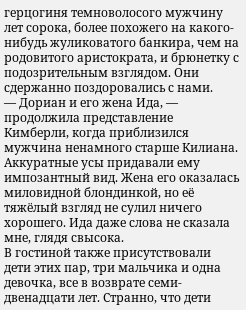герцогиня темноволосого мужчину лет сорока, более похожего на какого-нибудь жуликоватого банкира, чем на родовитого аристократа, и брюнетку с подозрительным взглядом. Они сдержанно поздоровались с нами.
— Дориан и его жена Ида, — продолжила представление Кимберли, когда приблизился мужчина ненамного старше Килиана. Аккуратные усы придавали ему импозантный вид. Жена его оказалась миловидной блондинкой, но её тяжёлый взгляд не сулил ничего хорошего. Ида даже слова не сказала мне, глядя свысока.
В гостиной также присутствовали дети этих пар, три мальчика и одна девочка, все в возврате семи-двенадцати лет. Странно, что дети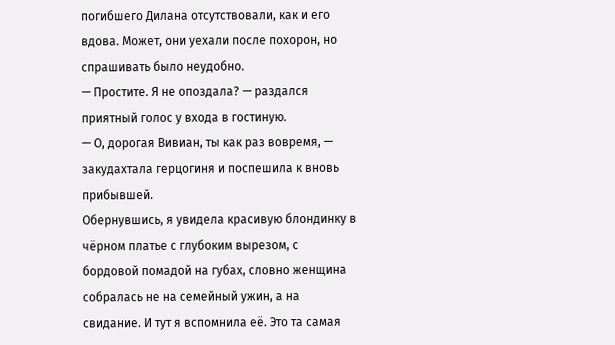погибшего Дилана отсутствовали, как и его вдова. Может, они уехали после похорон, но спрашивать было неудобно.
— Простите. Я не опоздала? — раздался приятный голос у входа в гостиную.
— О, дорогая Вивиан, ты как раз вовремя, — закудахтала герцогиня и поспешила к вновь прибывшей.
Обернувшись, я увидела красивую блондинку в чёрном платье с глубоким вырезом, с бордовой помадой на губах, словно женщина собралась не на семейный ужин, а на свидание. И тут я вспомнила её. Это та самая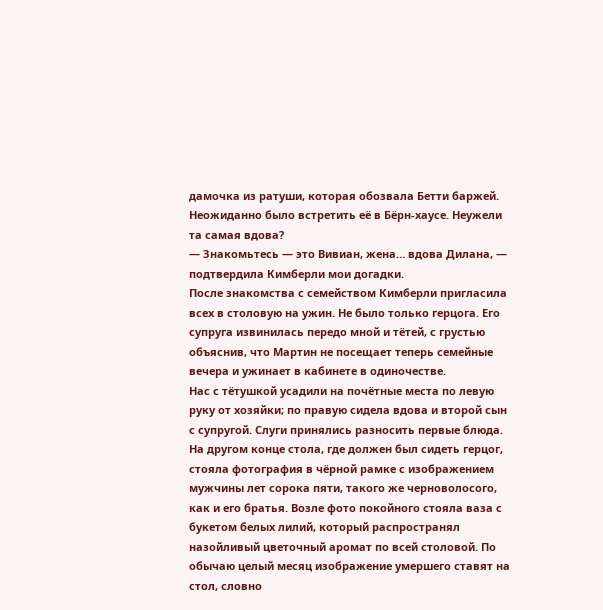дамочка из ратуши, которая обозвала Бетти баржей. Неожиданно было встретить её в Бёрн-хаусе. Неужели та самая вдова?
— Знакомьтесь — это Вивиан, жена… вдова Дилана, — подтвердила Кимберли мои догадки.
После знакомства с семейством Кимберли пригласила всех в столовую на ужин. Не было только герцога. Его супруга извинилась передо мной и тётей, с грустью объяснив, что Мартин не посещает теперь семейные вечера и ужинает в кабинете в одиночестве.
Нас с тётушкой усадили на почётные места по левую руку от хозяйки; по правую сидела вдова и второй сын с супругой. Слуги принялись разносить первые блюда.
На другом конце стола, где должен был сидеть герцог, стояла фотография в чёрной рамке с изображением мужчины лет сорока пяти, такого же черноволосого, как и его братья. Возле фото покойного стояла ваза с букетом белых лилий, который распространял назойливый цветочный аромат по всей столовой. По обычаю целый месяц изображение умершего ставят на стол, словно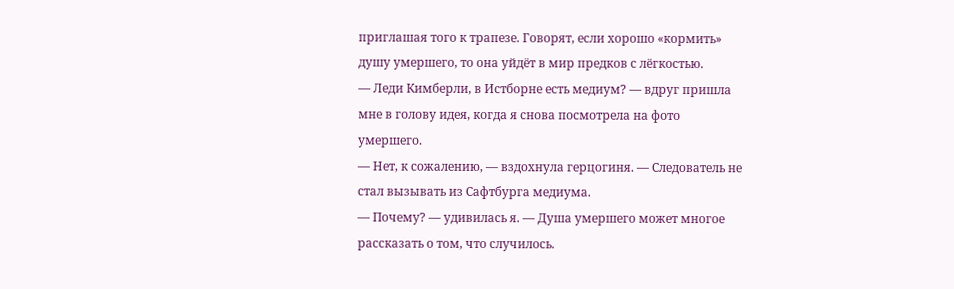приглашая того к трапезе. Говорят, если хорошо «кормить» душу умершего, то она уйдёт в мир предков с лёгкостью.
— Леди Кимберли, в Истборне есть медиум? — вдруг пришла мне в голову идея, когда я снова посмотрела на фото умершего.
— Нет, к сожалению, — вздохнула герцогиня. — Следователь не стал вызывать из Сафтбурга медиума.
— Почему? — удивилась я. — Душа умершего может многое рассказать о том, что случилось.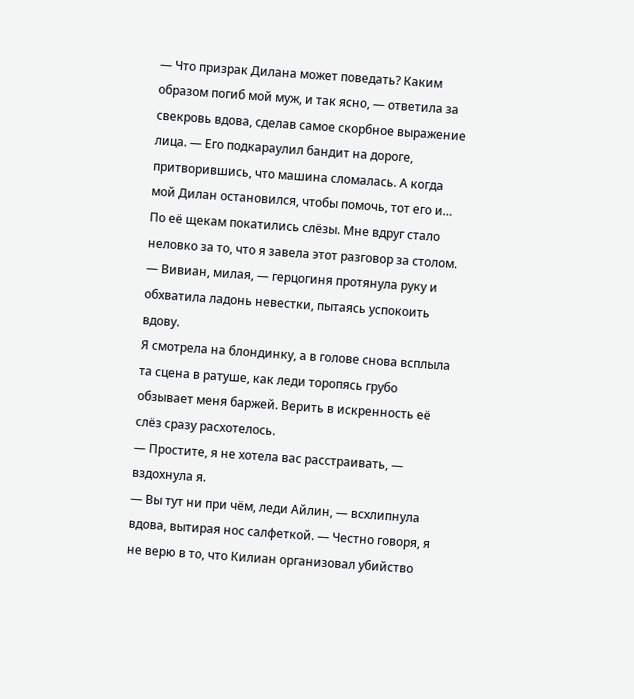— Что призрак Дилана может поведать? Каким образом погиб мой муж, и так ясно, — ответила за свекровь вдова, сделав самое скорбное выражение лица. — Его подкараулил бандит на дороге, притворившись, что машина сломалась. А когда мой Дилан остановился, чтобы помочь, тот его и…
По её щекам покатились слёзы. Мне вдруг стало неловко за то, что я завела этот разговор за столом.
— Вивиан, милая, — герцогиня протянула руку и обхватила ладонь невестки, пытаясь успокоить вдову.
Я смотрела на блондинку, а в голове снова всплыла та сцена в ратуше, как леди торопясь грубо обзывает меня баржей. Верить в искренность её слёз сразу расхотелось.
— Простите, я не хотела вас расстраивать, — вздохнула я.
— Вы тут ни при чём, леди Айлин, — всхлипнула вдова, вытирая нос салфеткой. — Честно говоря, я не верю в то, что Килиан организовал убийство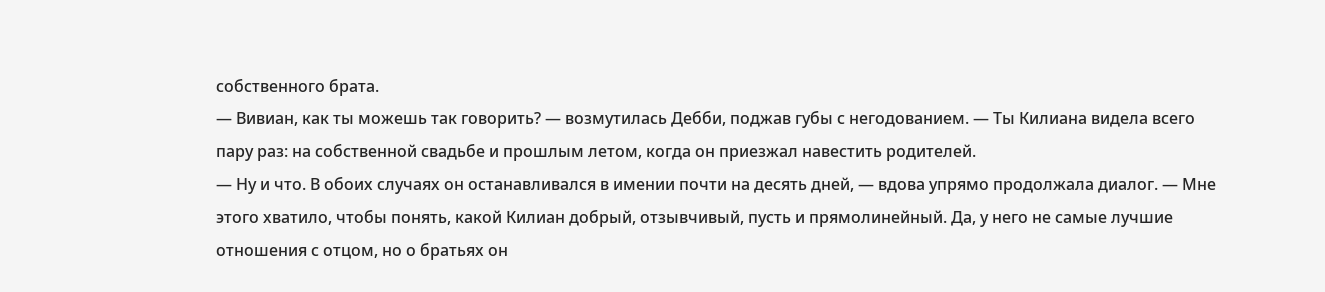собственного брата.
— Вивиан, как ты можешь так говорить? — возмутилась Дебби, поджав губы с негодованием. — Ты Килиана видела всего пару раз: на собственной свадьбе и прошлым летом, когда он приезжал навестить родителей.
— Ну и что. В обоих случаях он останавливался в имении почти на десять дней, — вдова упрямо продолжала диалог. — Мне этого хватило, чтобы понять, какой Килиан добрый, отзывчивый, пусть и прямолинейный. Да, у него не самые лучшие отношения с отцом, но о братьях он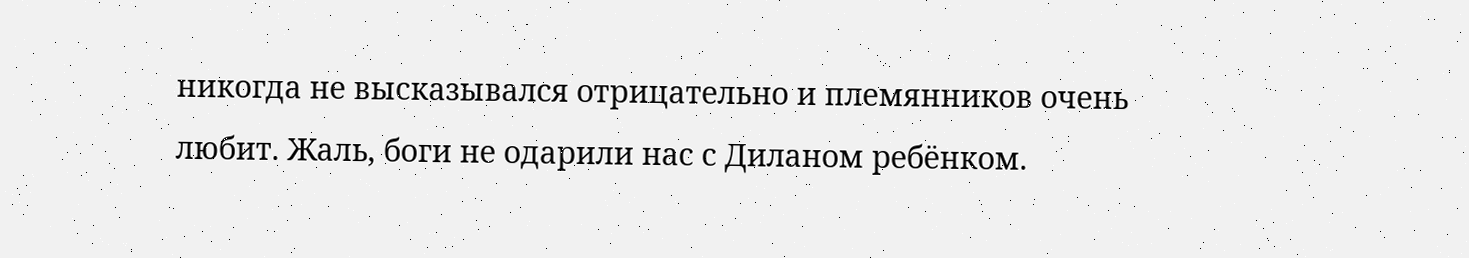никогда не высказывался отрицательно и племянников очень любит. Жаль, боги не одарили нас с Диланом ребёнком.